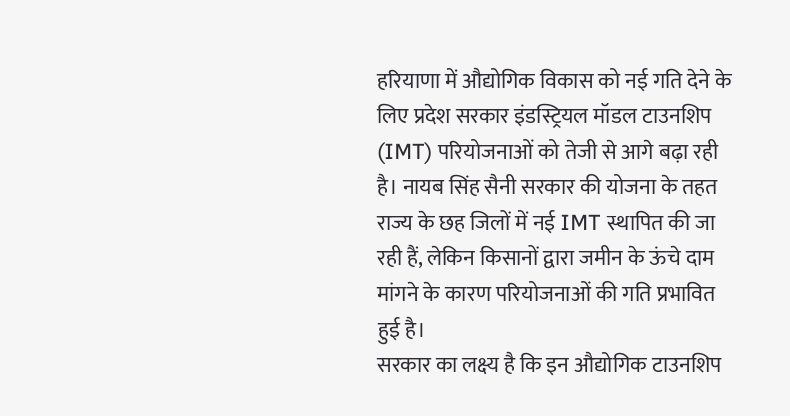हरियाणा में औद्योगिक विकास को नई गति देने के लिए प्रदेश सरकार इंडस्ट्रियल मॉडल टाउनशिप (IMT) परियोजनाओं को तेजी से आगे बढ़ा रही है। नायब सिंह सैनी सरकार की योजना के तहत राज्य के छह जिलों में नई IMT स्थापित की जा रही हैं, लेकिन किसानों द्वारा जमीन के ऊंचे दाम मांगने के कारण परियोजनाओं की गति प्रभावित हुई है।
सरकार का लक्ष्य है कि इन औद्योगिक टाउनशिप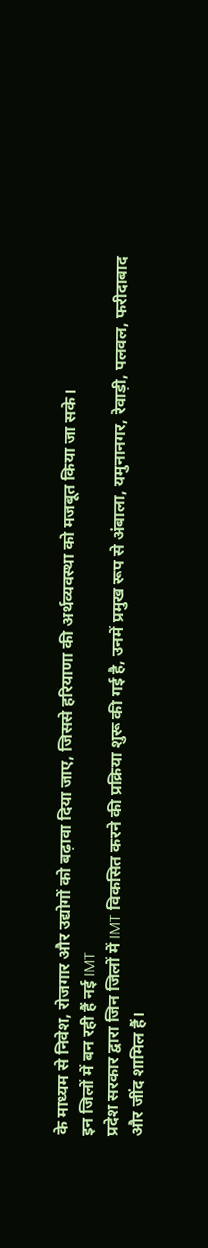के माध्यम से निवेश, रोजगार और उद्योगों को बढ़ावा दिया जाए, जिससे हरियाणा की अर्थव्यवस्था को मजबूत किया जा सके।
इन जिलों में बन रही हैं नई IMT
प्रदेश सरकार द्वारा जिन जिलों में IMT विकसित करने की प्रक्रिया शुरू की गई है, उनमें प्रमुख रूप से अंबाला, यमुनानगर, रेवाड़ी, पलवल, फरीदाबाद और जींद शामिल हैं।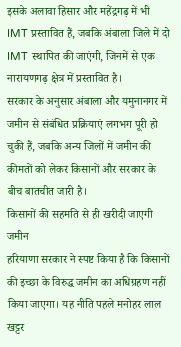इसके अलावा हिसार और महेंद्रगढ़ में भी IMT प्रस्तावित हैं, जबकि अंबाला जिले में दो IMT स्थापित की जाएंगी, जिनमें से एक नारायणगढ़ क्षेत्र में प्रस्तावित है।
सरकार के अनुसार अंबाला और यमुनानगर में जमीन से संबंधित प्रक्रियाएं लगभग पूरी हो चुकी हैं, जबकि अन्य जिलों में जमीन की कीमतों को लेकर किसानों और सरकार के बीच बातचीत जारी है।
किसानों की सहमति से ही खरीदी जाएगी जमीन
हरियाणा सरकार ने स्पष्ट किया है कि किसानों की इच्छा के विरुद्ध जमीन का अधिग्रहण नहीं किया जाएगा। यह नीति पहले मनोहर लाल खट्टर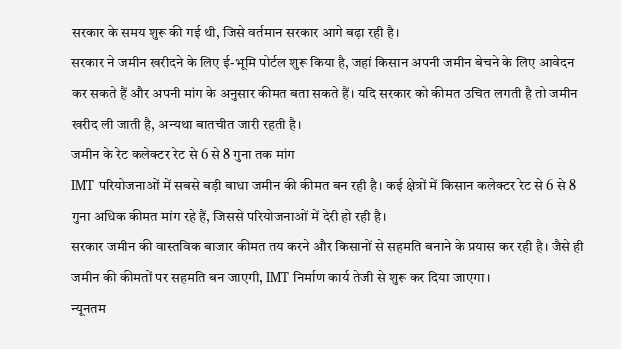सरकार के समय शुरू की गई थी, जिसे वर्तमान सरकार आगे बढ़ा रही है।
सरकार ने जमीन खरीदने के लिए ई-भूमि पोर्टल शुरू किया है, जहां किसान अपनी जमीन बेचने के लिए आवेदन कर सकते हैं और अपनी मांग के अनुसार कीमत बता सकते हैं। यदि सरकार को कीमत उचित लगती है तो जमीन खरीद ली जाती है, अन्यथा बातचीत जारी रहती है।
जमीन के रेट कलेक्टर रेट से 6 से 8 गुना तक मांग
IMT परियोजनाओं में सबसे बड़ी बाधा जमीन की कीमत बन रही है। कई क्षेत्रों में किसान कलेक्टर रेट से 6 से 8 गुना अधिक कीमत मांग रहे हैं, जिससे परियोजनाओं में देरी हो रही है।
सरकार जमीन की वास्तविक बाजार कीमत तय करने और किसानों से सहमति बनाने के प्रयास कर रही है। जैसे ही जमीन की कीमतों पर सहमति बन जाएगी, IMT निर्माण कार्य तेजी से शुरू कर दिया जाएगा।
न्यूनतम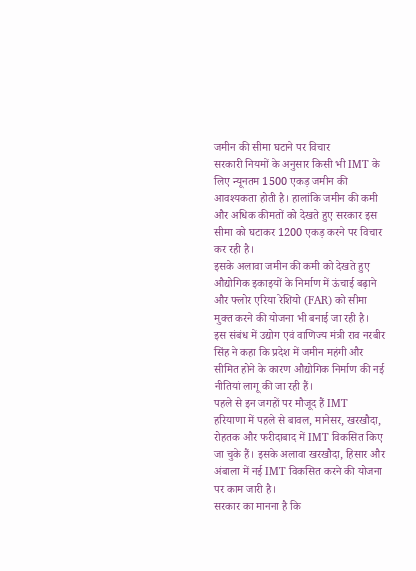जमीन की सीमा घटाने पर विचार
सरकारी नियमों के अनुसार किसी भी IMT के लिए न्यूनतम 1500 एकड़ जमीन की आवश्यकता होती है। हालांकि जमीन की कमी और अधिक कीमतों को देखते हुए सरकार इस सीमा को घटाकर 1200 एकड़ करने पर विचार कर रही है।
इसके अलावा जमीन की कमी को देखते हुए औद्योगिक इकाइयों के निर्माण में ऊंचाई बढ़ाने और फ्लोर एरिया रेशियो (FAR) को सीमा मुक्त करने की योजना भी बनाई जा रही है।
इस संबंध में उद्योग एवं वाणिज्य मंत्री राव नरबीर सिंह ने कहा कि प्रदेश में जमीन महंगी और सीमित होने के कारण औद्योगिक निर्माण की नई नीतियां लागू की जा रही हैं।
पहले से इन जगहों पर मौजूद हैं IMT
हरियाणा में पहले से बावल, मानेसर, खरखौदा, रोहतक और फरीदाबाद में IMT विकसित किए जा चुके हैं। इसके अलावा खरखौदा, हिसार और अंबाला में नई IMT विकसित करने की योजना पर काम जारी है।
सरकार का मानना है कि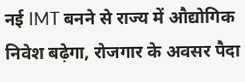नई IMT बनने से राज्य में औद्योगिक निवेश बढ़ेगा, रोजगार के अवसर पैदा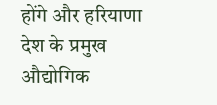होंगे और हरियाणा देश के प्रमुख औद्योगिक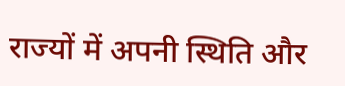राज्यों में अपनी स्थिति और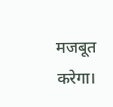मजबूत करेगा।